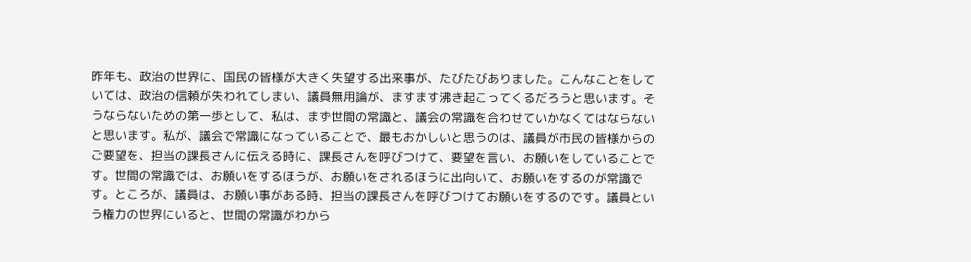昨年も、政治の世界に、国民の皆様が大きく失望する出来事が、たびたびありました。こんなことをしていては、政治の信頼が失われてしまい、議員無用論が、ますます沸き起こってくるだろうと思います。そうならないための第一歩として、私は、まず世間の常識と、議会の常識を合わせていかなくてはならないと思います。私が、議会で常識になっていることで、最もおかしいと思うのは、議員が市民の皆様からのご要望を、担当の課長さんに伝える時に、課長さんを呼びつけて、要望を言い、お願いをしていることです。世間の常識では、お願いをするほうが、お願いをされるほうに出向いて、お願いをするのが常識です。ところが、議員は、お願い事がある時、担当の課長さんを呼びつけてお願いをするのです。議員という権力の世界にいると、世間の常識がわから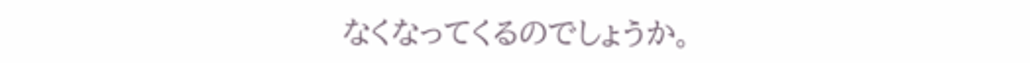なくなってくるのでしょうか。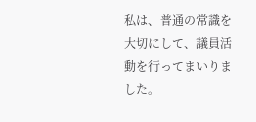私は、普通の常識を大切にして、議員活動を行ってまいりました。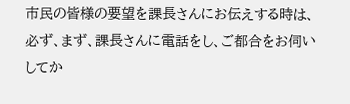市民の皆様の要望を課長さんにお伝えする時は、必ず、まず、課長さんに電話をし、ご都合をお伺いしてか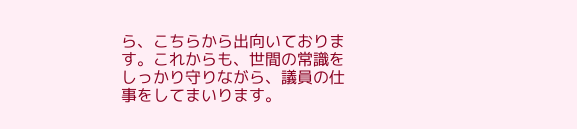ら、こちらから出向いております。これからも、世間の常識をしっかり守りながら、議員の仕事をしてまいります。